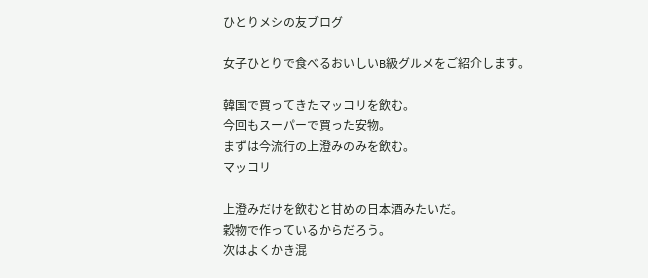ひとりメシの友ブログ

女子ひとりで食べるおいしいB級グルメをご紹介します。

韓国で買ってきたマッコリを飲む。
今回もスーパーで買った安物。
まずは今流行の上澄みのみを飲む。
マッコリ

上澄みだけを飲むと甘めの日本酒みたいだ。
穀物で作っているからだろう。
次はよくかき混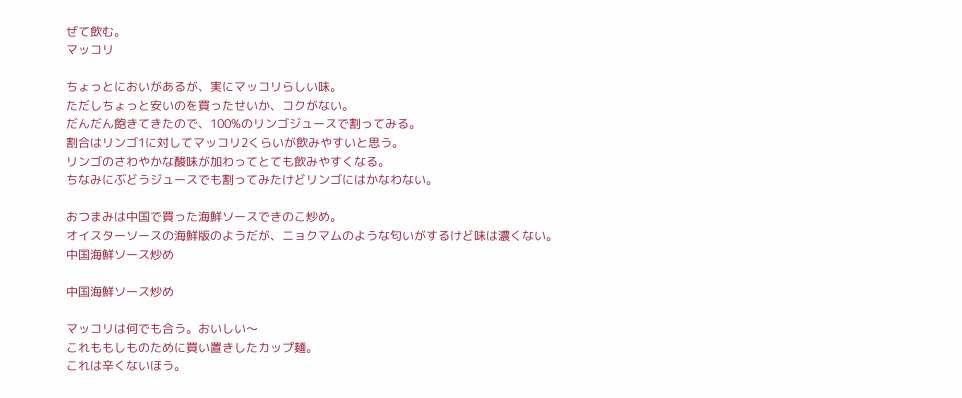ぜて飲む。
マッコリ

ちょっとにおいがあるが、実にマッコリらしい味。
ただしちょっと安いのを買ったせいか、コクがない。
だんだん飽きてきたので、100%のリンゴジュースで割ってみる。
割合はリンゴ1に対してマッコリ2くらいが飲みやすいと思う。
リンゴのさわやかな酸味が加わってとても飲みやすくなる。
ちなみにぶどうジュースでも割ってみたけどリンゴにはかなわない。

おつまみは中国で買った海鮮ソースできのこ炒め。
オイスターソースの海鮮版のようだが、ニョクマムのような匂いがするけど味は濃くない。
中国海鮮ソース炒め

中国海鮮ソース炒め

マッコリは何でも合う。おいしい〜
これももしものために買い置きしたカップ麺。
これは辛くないほう。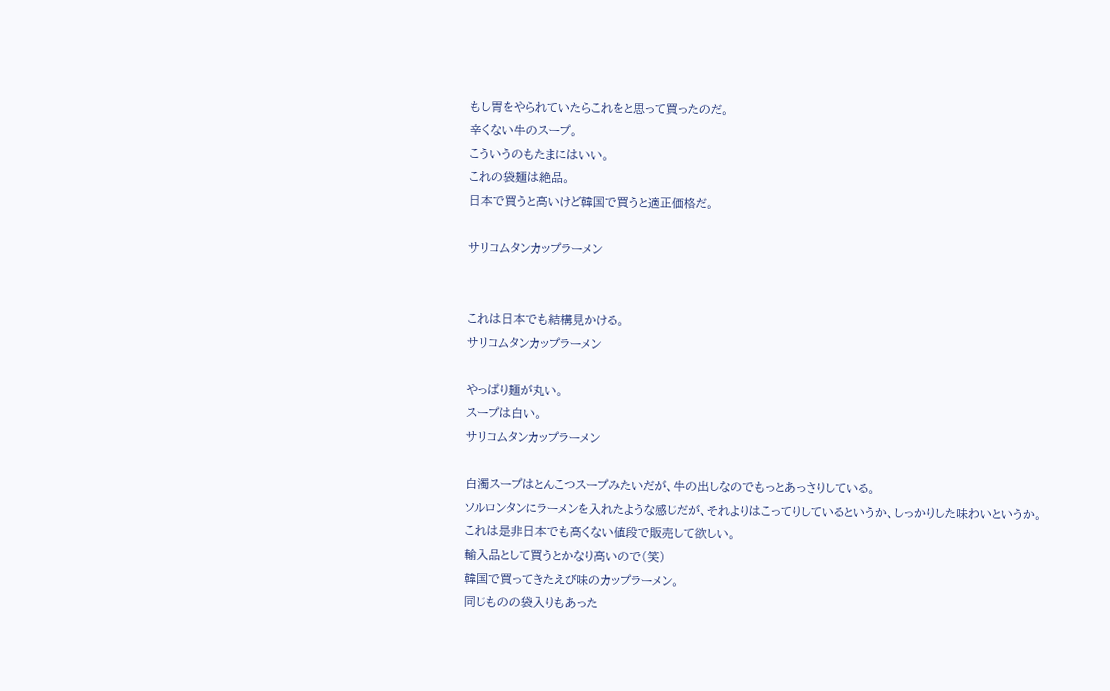もし胃をやられていたらこれをと思って買ったのだ。
辛くない牛のスープ。
こういうのもたまにはいい。
これの袋麺は絶品。
日本で買うと高いけど韓国で買うと適正価格だ。

サリコムタンカップラーメン


これは日本でも結構見かける。
サリコムタンカップラーメン

やっぱり麺が丸い。
スープは白い。
サリコムタンカップラーメン

白濁スープはとんこつスープみたいだが、牛の出しなのでもっとあっさりしている。
ソルロンタンにラーメンを入れたような感じだが、それよりはこってりしているというか、しっかりした味わいというか。
これは是非日本でも高くない値段で販売して欲しい。
輸入品として買うとかなり高いので(笑)
韓国で買ってきたえび味のカップラーメン。
同じものの袋入りもあった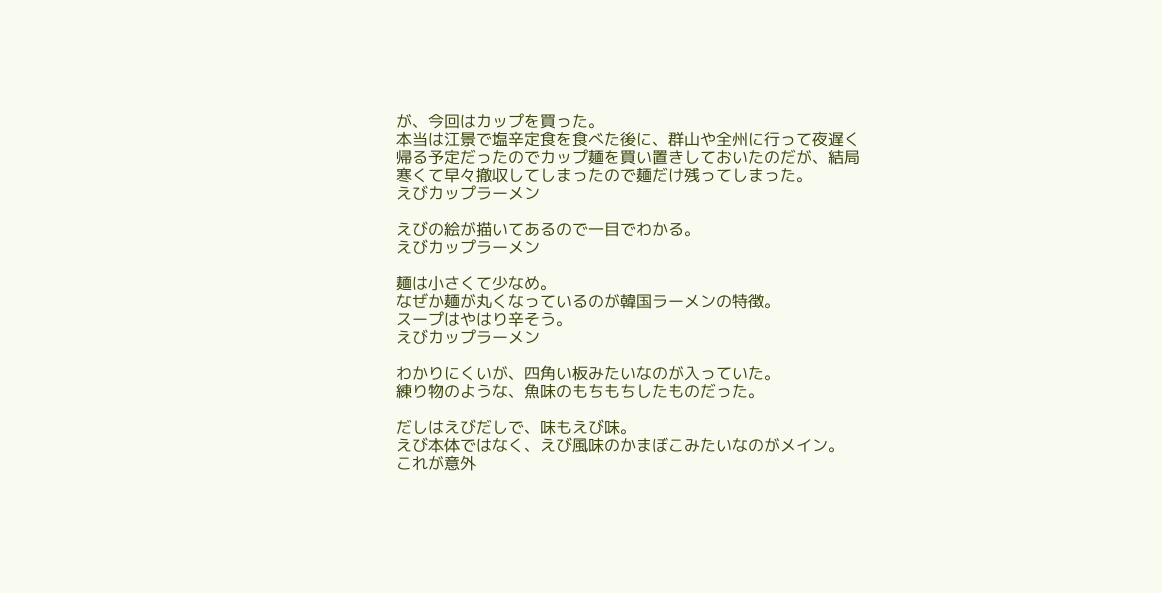が、今回はカップを買った。
本当は江景で塩辛定食を食べた後に、群山や全州に行って夜遅く帰る予定だったのでカップ麺を買い置きしておいたのだが、結局寒くて早々撤収してしまったので麺だけ残ってしまった。
えびカップラーメン

えびの絵が描いてあるので一目でわかる。
えびカップラーメン

麺は小さくて少なめ。
なぜか麺が丸くなっているのが韓国ラーメンの特徴。
スープはやはり辛そう。
えびカップラーメン

わかりにくいが、四角い板みたいなのが入っていた。
練り物のような、魚味のもちもちしたものだった。

だしはえびだしで、味もえび味。
えび本体ではなく、えび風味のかまぼこみたいなのがメイン。
これが意外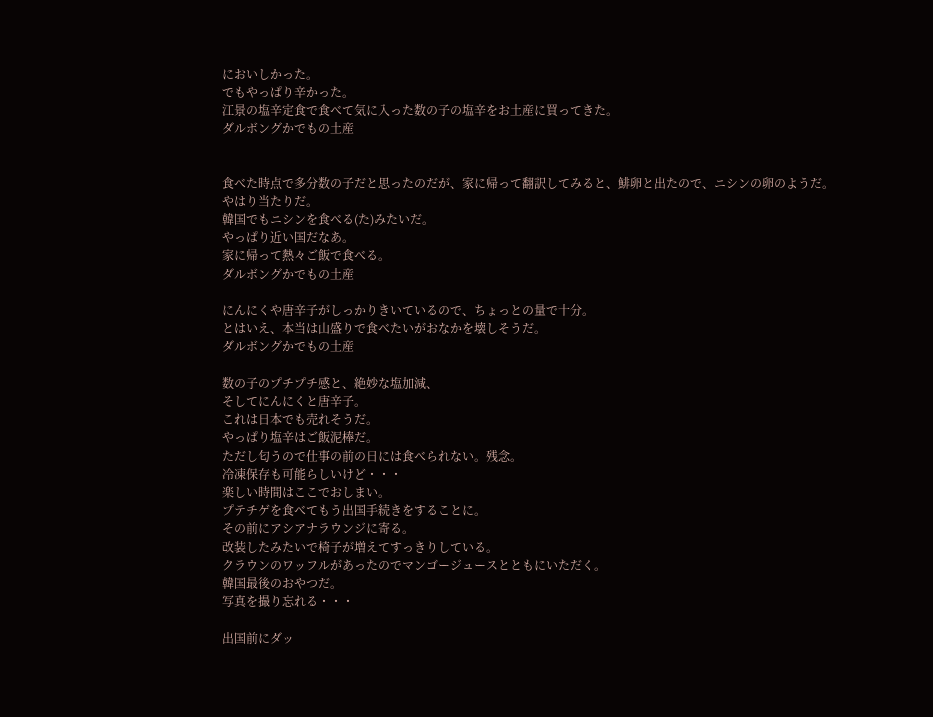においしかった。
でもやっぱり辛かった。
江景の塩辛定食で食べて気に入った数の子の塩辛をお土産に買ってきた。
ダルボングかでもの土産


食べた時点で多分数の子だと思ったのだが、家に帰って翻訳してみると、鯡卵と出たので、ニシンの卵のようだ。
やはり当たりだ。
韓国でもニシンを食べる(た)みたいだ。
やっぱり近い国だなあ。
家に帰って熱々ご飯で食べる。
ダルボングかでもの土産

にんにくや唐辛子がしっかりきいているので、ちょっとの量で十分。
とはいえ、本当は山盛りで食べたいがおなかを壊しそうだ。
ダルボングかでもの土産

数の子のプチプチ感と、絶妙な塩加減、
そしてにんにくと唐辛子。
これは日本でも売れそうだ。
やっぱり塩辛はご飯泥棒だ。
ただし匂うので仕事の前の日には食べられない。残念。
冷凍保存も可能らしいけど・・・
楽しい時間はここでおしまい。
プテチゲを食べてもう出国手続きをすることに。
その前にアシアナラウンジに寄る。
改装したみたいで椅子が増えてすっきりしている。
クラウンのワッフルがあったのでマンゴージュースとともにいただく。
韓国最後のおやつだ。
写真を撮り忘れる・・・

出国前にダッ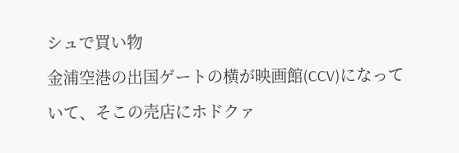シュで買い物
金浦空港の出国ゲートの横が映画館(CCV)になっていて、そこの売店にホドクァ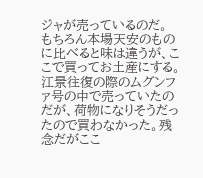ジャが売っているのだ。
もちろん本場天安のものに比べると味は違うが、ここで買ってお土産にする。
江景往復の際のムグンファ号の中で売っていたのだが、荷物になりそうだったので買わなかった。残念だがここ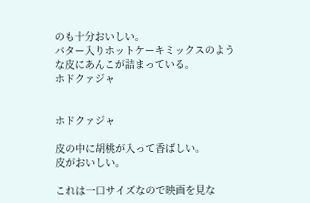のも十分おいしい。
バター入りホットケーキミックスのような皮にあんこが詰まっている。
ホドクァジャ


ホドクァジャ

皮の中に胡桃が入って香ばしい。
皮がおいしい。

これは一口サイズなので映画を見な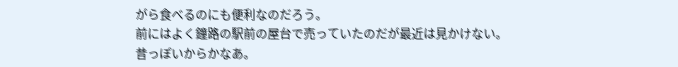がら食べるのにも便利なのだろう。
前にはよく鐘路の駅前の屋台で売っていたのだが最近は見かけない。
昔っぽいからかなあ。